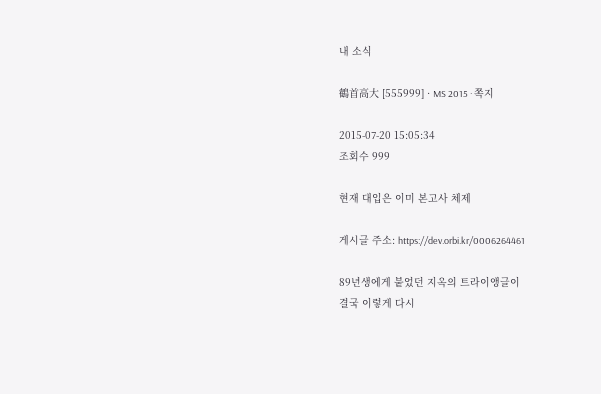내 소식

鶴首高大 [555999] · MS 2015 · 쪽지

2015-07-20 15:05:34
조회수 999

현재 대입은 이미 본고사 체제

게시글 주소: https://dev.orbi.kr/0006264461

89년생에게 붙었던 지옥의 트라이앵글이
결국 이렇게 다시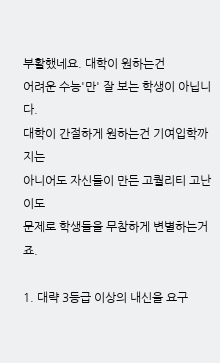부활했네요. 대학이 원하는건
어려운 수능'만' 잘 보는 학생이 아닙니다.
대학이 간절하게 원하는건 기여입학까지는
아니어도 자신들이 만든 고퀄리티 고난이도
문제로 학생들을 무참하게 변별하는거죠.

1. 대략 3등급 이상의 내신을 요구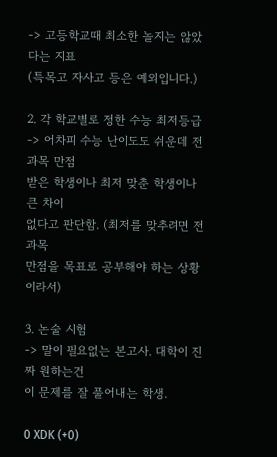-> 고등학교때 최소한 놀지는 않았다는 지표
(특목고 자사고 등은 예외입니다.)

2. 각 학교별로 정한 수능 최저등급
-> 어차피 수능 난이도도 쉬운데 전과목 만점
받은 학생이나 최저 맞춘 학생이나 큰 차이
없다고 판단함. (최저를 맞추려면 전과목
만점을 목표로 공부해야 하는 상황이라서)

3. 논술 시험
-> 말이 필요없는 본고사. 대학이 진짜 원하는건
이 문제를 잘 풀어내는 학생.

0 XDK (+0)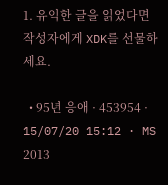1. 유익한 글을 읽었다면 작성자에게 XDK를 선물하세요.

  • 95년 응애 · 453954 · 15/07/20 15:12 · MS 2013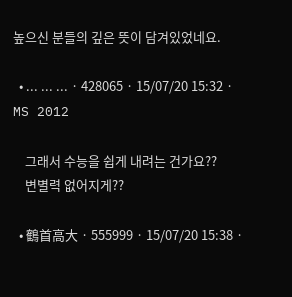높으신 분들의 깊은 뜻이 담겨있었네요.

  • ... ... ... · 428065 · 15/07/20 15:32 · MS 2012

    그래서 수능을 쉽게 내려는 건가요??
    변별력 없어지게??

  • 鶴首高大 · 555999 · 15/07/20 15:38 ·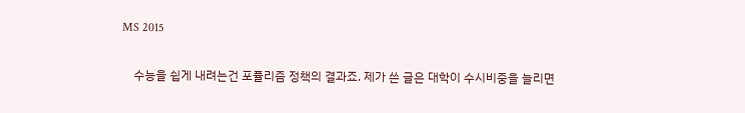MS 2015

    수능을 쉽게 내려는건 포퓰리즘 정책의 결과죠. 제가 쓴 글은 대학이 수시비중을 늘리면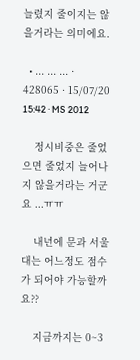늘렸지 줄이지는 않을거라는 의미에요.

  • ... ... ... · 428065 · 15/07/20 15:42 · MS 2012

    정시비중은 줄었으면 줄었지 늘어나지 않을거라는 거군요 ...ㅠㅠ

    내년에 문과 서울대는 어느정도 점수가 되어야 가능할까요??

    지금까지는 0~3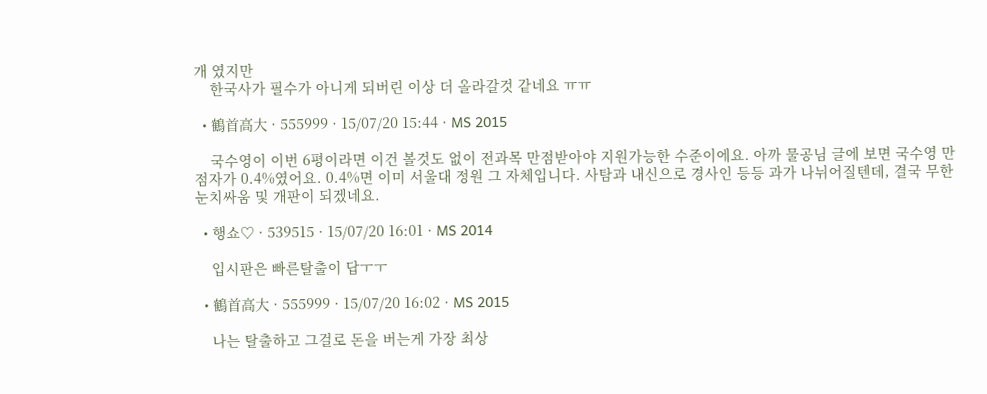개 였지만
    한국사가 필수가 아니게 되버린 이상 더 올라갈것 같네요 ㅠㅠ

  • 鶴首高大 · 555999 · 15/07/20 15:44 · MS 2015

    국수영이 이번 6평이라면 이건 볼것도 없이 전과목 만점받아야 지원가능한 수준이에요. 아까 물공님 글에 보면 국수영 만점자가 0.4%였어요. 0.4%면 이미 서울대 정원 그 자체입니다. 사탐과 내신으로 경사인 등등 과가 나뉘어질텐데, 결국 무한 눈치싸움 및 개판이 되겠네요.

  • 행쇼♡ · 539515 · 15/07/20 16:01 · MS 2014

    입시판은 빠른탈출이 답ㅜㅜ

  • 鶴首高大 · 555999 · 15/07/20 16:02 · MS 2015

    나는 탈출하고 그걸로 돈을 버는게 가장 최상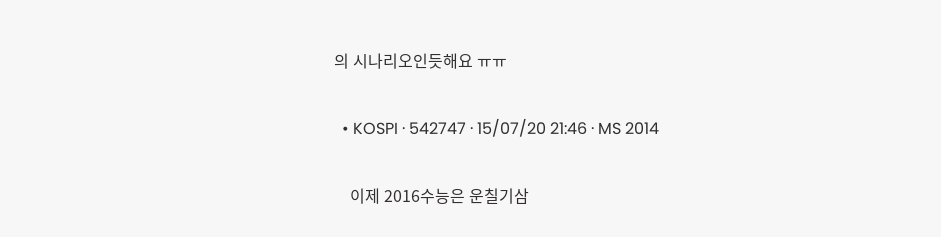의 시나리오인듯해요 ㅠㅠ

  • KOSPI · 542747 · 15/07/20 21:46 · MS 2014

    이제 2016수능은 운칠기삼